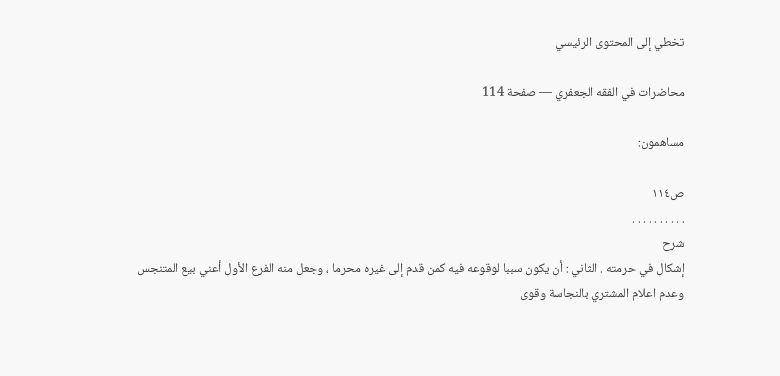تخطي إلى المحتوى الرئيسي

محاضرات في الفقه الجعفري — صفحة 114

مساهمون:

ص١١٤
. . . . . . . . . .
شرح
إشكال في حرمته . الثاني : أن يكون سببا لوقوعه فيه كمن قدم إلى غيره محرما ، وجعل منه الفرع الأول أعني بيع المتنجس وعدم اعلام المشتري بالنجاسة وقوى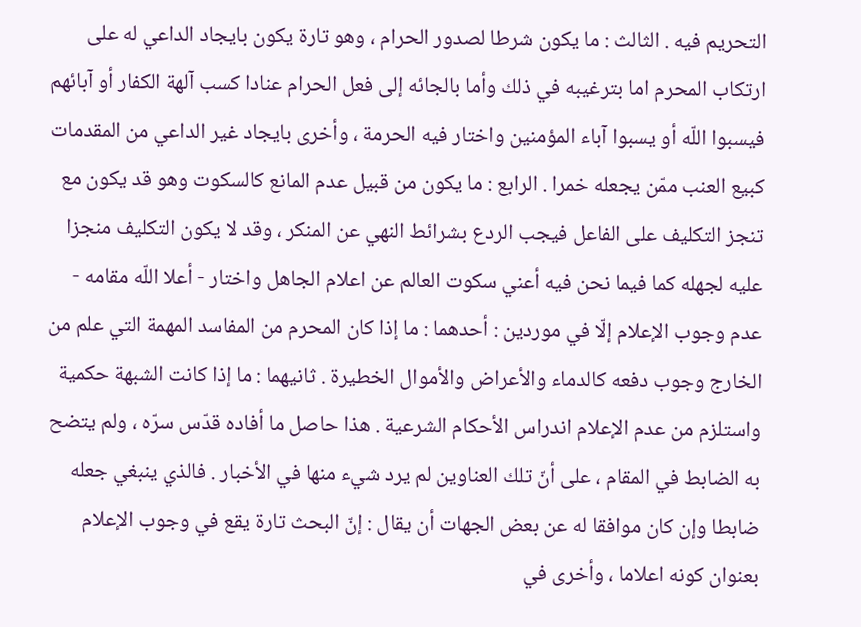التحريم فيه . الثالث : ما يكون شرطا لصدور الحرام ، وهو تارة يكون بايجاد الداعي له على ارتكاب المحرم اما بترغيبه في ذلك وأما بالجائه إلى فعل الحرام عنادا كسب آلهة الكفار أو آبائهم فيسبوا اللّه أو يسبوا آباء المؤمنين واختار فيه الحرمة ، وأخرى بايجاد غير الداعي من المقدمات كبيع العنب ممّن يجعله خمرا . الرابع : ما يكون من قبيل عدم المانع كالسكوت وهو قد يكون مع تنجز التكليف على الفاعل فيجب الردع بشرائط النهي عن المنكر ، وقد لا يكون التكليف منجزا عليه لجهله كما فيما نحن فيه أعني سكوت العالم عن اعلام الجاهل واختار - أعلا اللّه مقامه - عدم وجوب الإعلام إلّا في موردين : أحدهما : ما إذا كان المحرم من المفاسد المهمة التي علم من الخارج وجوب دفعه كالدماء والأعراض والأموال الخطيرة . ثانيهما : ما إذا كانت الشبهة حكمية واستلزم من عدم الإعلام اندراس الأحكام الشرعية . هذا حاصل ما أفاده قدّس سرّه ، ولم يتضح به الضابط في المقام ، على أنّ تلك العناوين لم يرد شيء منها في الأخبار . فالذي ينبغي جعله ضابطا وإن كان موافقا له عن بعض الجهات أن يقال : إنّ البحث تارة يقع في وجوب الإعلام بعنوان كونه اعلاما ، وأخرى في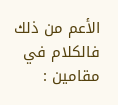الأعم من ذلك فالكلام في مقامين :